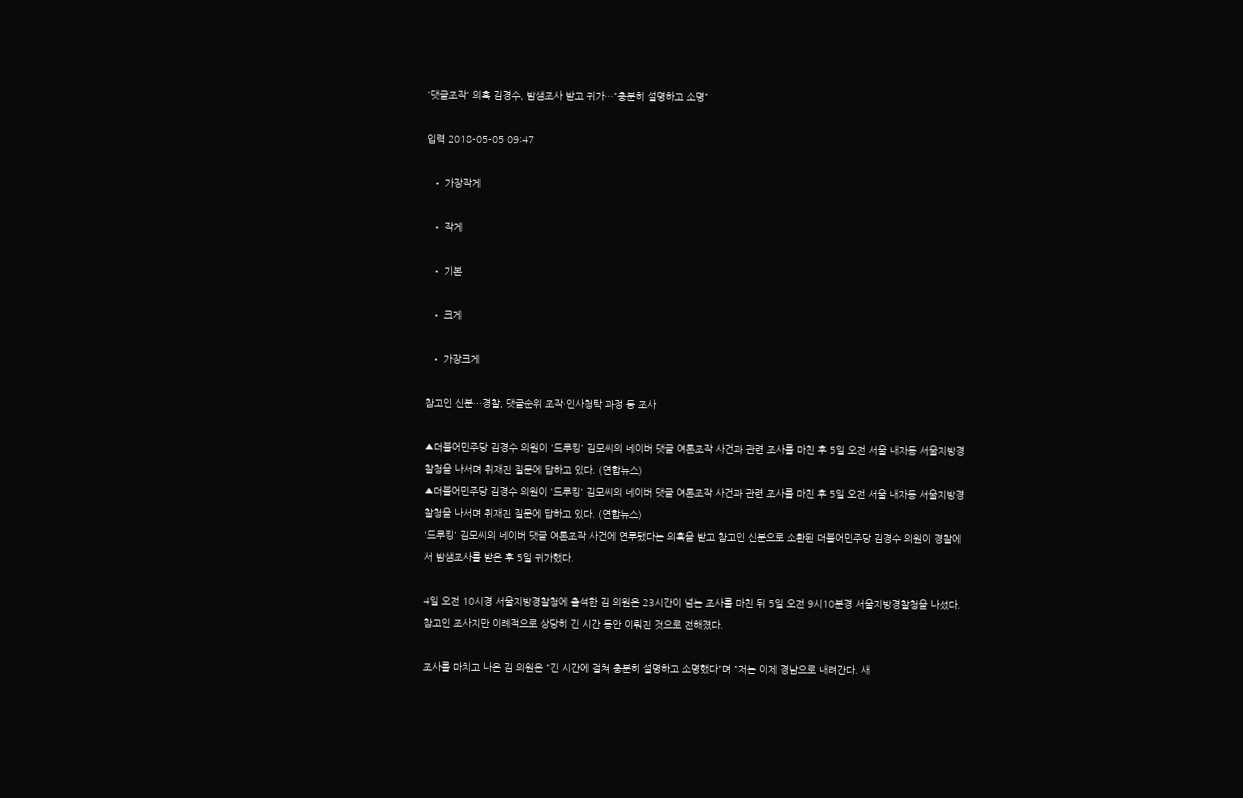'댓글조작' 의혹 김경수, 밤샘조사 받고 귀가…"충분히 설명하고 소명"

입력 2018-05-05 09:47

  • 가장작게

  • 작게

  • 기본

  • 크게

  • 가장크게

참고인 신분…경찰, 댓글순위 조작·인사청탁 과정 등 조사

▲더불어민주당 김경수 의원이 '드루킹' 김모씨의 네이버 댓글 여론조작 사건과 관련 조사를 마친 후 5일 오전 서울 내자동 서울지방경찰청을 나서며 취재진 질문에 답하고 있다. (연합뉴스)
▲더불어민주당 김경수 의원이 '드루킹' 김모씨의 네이버 댓글 여론조작 사건과 관련 조사를 마친 후 5일 오전 서울 내자동 서울지방경찰청을 나서며 취재진 질문에 답하고 있다. (연합뉴스)
'드루킹' 김모씨의 네이버 댓글 여론조작 사건에 연루됐다는 의혹을 받고 참고인 신분으로 소환된 더불어민주당 김경수 의원이 경찰에서 밤샘조사를 받은 후 5일 귀가했다.

4일 오전 10시경 서울지방경찰청에 출석한 김 의원은 23시간이 넘는 조사를 마친 뒤 5일 오전 9시10분경 서울지방경찰청을 나섰다. 참고인 조사지만 이례적으로 상당히 긴 시간 동안 이뤄진 것으로 전해졌다.

조사를 마치고 나온 김 의원은 "긴 시간에 걸쳐 충분히 설명하고 소명했다"며 "저는 이제 경남으로 내려간다. 새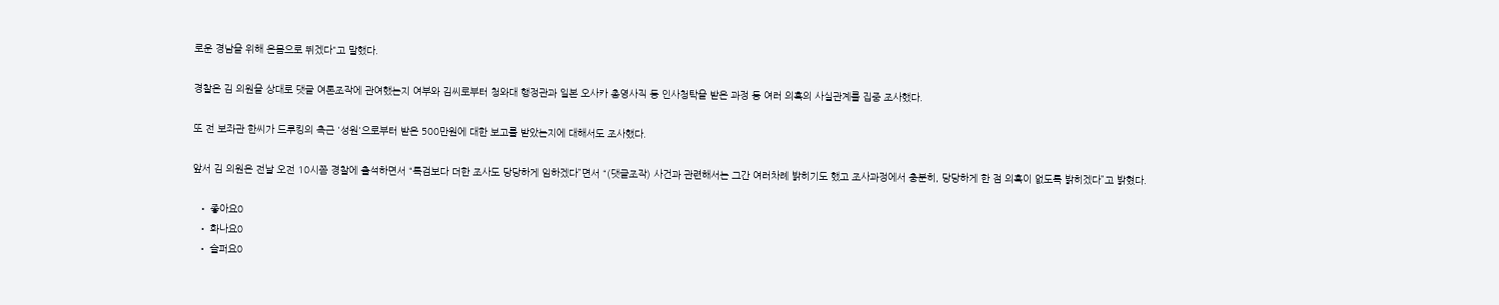로운 경남을 위해 온몸으로 뛰겠다"고 말했다.

경찰은 김 의원을 상대로 댓글 여론조작에 관여했는지 여부와 김씨로부터 청와대 행정관과 일본 오사카 총영사직 등 인사청탁을 받은 과정 등 여러 의혹의 사실관계를 집중 조사했다.

또 전 보좌관 한씨가 드루킹의 측근 '성원'으로부터 받은 500만원에 대한 보고를 받았는지에 대해서도 조사했다.

앞서 김 의원은 전날 오전 10시쯤 경찰에 출석하면서 “특검보다 더한 조사도 당당하게 임하겠다”면서 “(댓글조작) 사건과 관련해서는 그간 여러차례 밝히기도 했고 조사과정에서 충분히, 당당하게 한 점 의혹이 없도록 밝히겠다”고 밝혔다.

  • 좋아요0
  • 화나요0
  • 슬퍼요0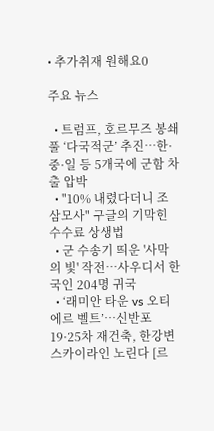• 추가취재 원해요0

주요 뉴스

  • 트럼프, 호르무즈 봉쇄 풀 ‘다국적군’ 추진…한·중·일 등 5개국에 군함 차출 압박
  • "10% 내렸다더니 조삼모사" 구글의 기막힌 수수료 상생법
  • 군 수송기 띄운 '사막의 빛' 작전⋯사우디서 한국인 204명 귀국
  • ‘래미안 타운 vs 오티에르 벨트’⋯신반포19·25차 재건축, 한강변 스카이라인 노린다 [르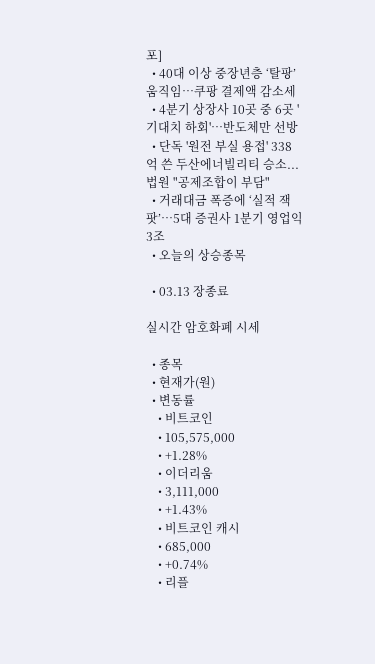포]
  • 40대 이상 중장년층 ‘탈팡’ 움직임…쿠팡 결제액 감소세
  • 4분기 상장사 10곳 중 6곳 '기대치 하회'…반도체만 선방
  • 단독 '원전 부실 용접' 338억 쓴 두산에너빌리티 승소...법원 "공제조합이 부담"
  • 거래대금 폭증에 ‘실적 잭팟’…5대 증권사 1분기 영업익 3조
  • 오늘의 상승종목

  • 03.13 장종료

실시간 암호화폐 시세

  • 종목
  • 현재가(원)
  • 변동률
    • 비트코인
    • 105,575,000
    • +1.28%
    • 이더리움
    • 3,111,000
    • +1.43%
    • 비트코인 캐시
    • 685,000
    • +0.74%
    • 리플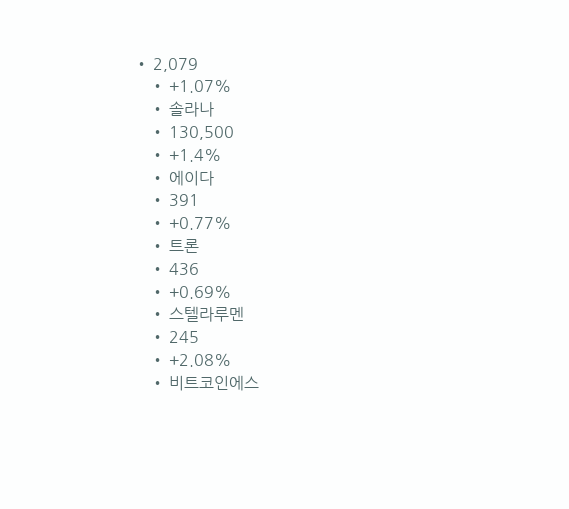• 2,079
    • +1.07%
    • 솔라나
    • 130,500
    • +1.4%
    • 에이다
    • 391
    • +0.77%
    • 트론
    • 436
    • +0.69%
    • 스텔라루멘
    • 245
    • +2.08%
    • 비트코인에스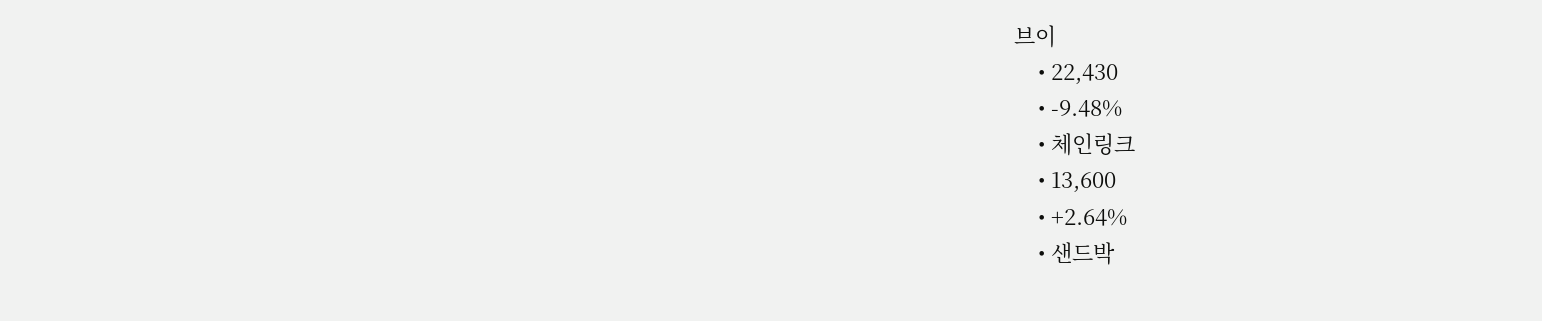브이
    • 22,430
    • -9.48%
    • 체인링크
    • 13,600
    • +2.64%
    • 샌드박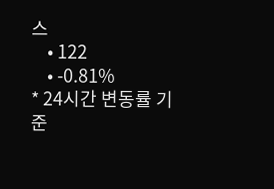스
    • 122
    • -0.81%
* 24시간 변동률 기준